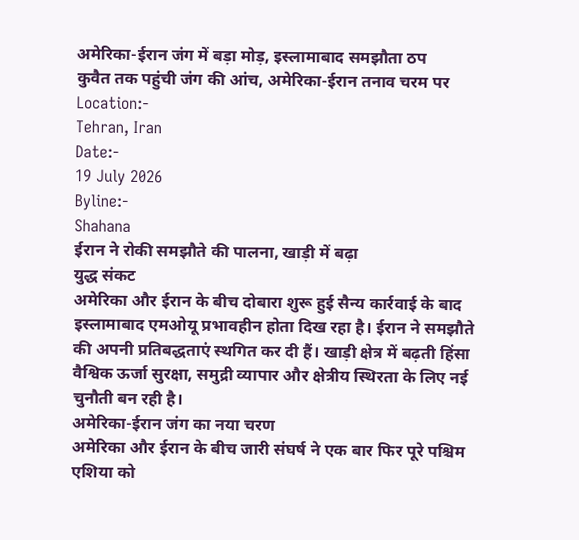अमेरिका-ईरान जंग में बड़ा मोड़, इस्लामाबाद समझौता ठप
कुवैत तक पहुंची जंग की आंच, अमेरिका-ईरान तनाव चरम पर
Location:-
Tehran, Iran
Date:-
19 July 2026
Byline:-
Shahana
ईरान ने रोकी समझौते की पालना, खाड़ी में बढ़ा
युद्ध संकट
अमेरिका और ईरान के बीच दोबारा शुरू हुई सैन्य कार्रवाई के बाद इस्लामाबाद एमओयू प्रभावहीन होता दिख रहा है। ईरान ने समझौते की अपनी प्रतिबद्धताएं स्थगित कर दी हैं। खाड़ी क्षेत्र में बढ़ती हिंसा वैश्विक ऊर्जा सुरक्षा, समुद्री व्यापार और क्षेत्रीय स्थिरता के लिए नई चुनौती बन रही है।
अमेरिका-ईरान जंग का नया चरण
अमेरिका और ईरान के बीच जारी संघर्ष ने एक बार फिर पूरे पश्चिम एशिया को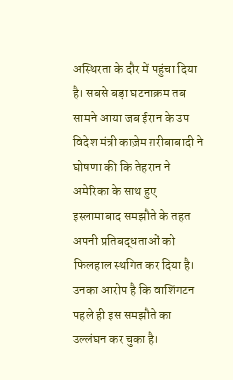अस्थिरता के दौर में पहुंचा दिया है। सबसे बड़ा घटनाक्रम तब सामने आया जब ईरान के उप विदेश मंत्री काज़ेम ग़रीबाबादी ने घोषणा की कि तेहरान ने अमेरिका के साथ हुए इस्लामाबाद समझौते के तहत अपनी प्रतिबद्धताओं को फिलहाल स्थगित कर दिया है। उनका आरोप है कि वाशिंगटन पहले ही इस समझौते का उल्लंघन कर चुका है।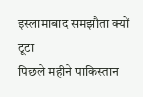इस्लामाबाद समझौता क्यों टूटा
पिछले महीने पाकिस्तान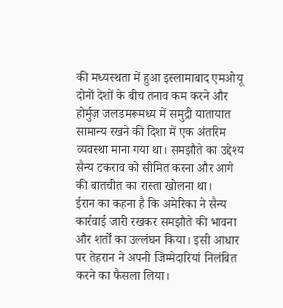की मध्यस्थता में हुआ इस्लामाबाद एमओयू दोनों देशों के बीच तनाव कम करने और होर्मुज़ जलडमरूमध्य में समुद्री यातायात सामान्य रखने की दिशा में एक अंतरिम व्यवस्था माना गया था। समझौते का उद्देश्य सैन्य टकराव को सीमित करना और आगे की बातचीत का रास्ता खोलना था।
ईरान का कहना है कि अमेरिका ने सैन्य कार्रवाई जारी रखकर समझौते की भावना और शर्तों का उल्लंघन किया। इसी आधार पर तेहरान ने अपनी जिम्मेदारियां निलंबित करने का फैसला लिया।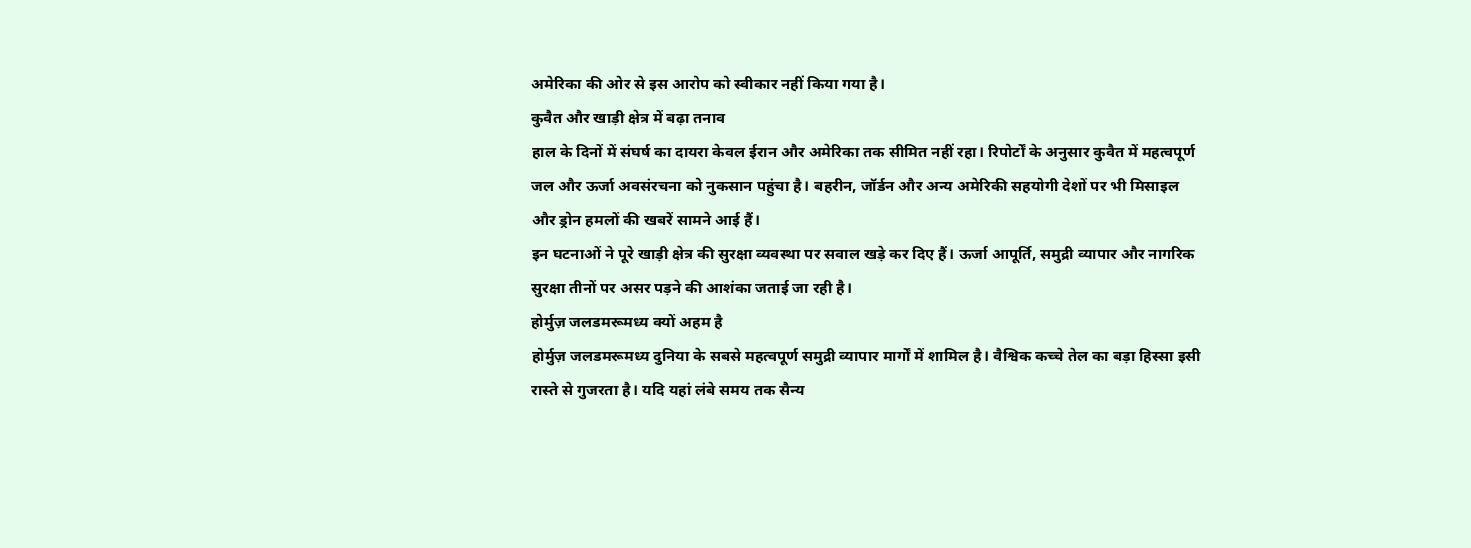अमेरिका की ओर से इस आरोप को स्वीकार नहीं किया गया है।
कुवैत और खाड़ी क्षेत्र में बढ़ा तनाव
हाल के दिनों में संघर्ष का दायरा केवल ईरान और अमेरिका तक सीमित नहीं रहा। रिपोर्टों के अनुसार कुवैत में महत्वपूर्ण जल और ऊर्जा अवसंरचना को नुकसान पहुंचा है। बहरीन, जॉर्डन और अन्य अमेरिकी सहयोगी देशों पर भी मिसाइल और ड्रोन हमलों की खबरें सामने आई हैं।
इन घटनाओं ने पूरे खाड़ी क्षेत्र की सुरक्षा व्यवस्था पर सवाल खड़े कर दिए हैं। ऊर्जा आपूर्ति, समुद्री व्यापार और नागरिक सुरक्षा तीनों पर असर पड़ने की आशंका जताई जा रही है।
होर्मुज़ जलडमरूमध्य क्यों अहम है
होर्मुज़ जलडमरूमध्य दुनिया के सबसे महत्वपूर्ण समुद्री व्यापार मार्गों में शामिल है। वैश्विक कच्चे तेल का बड़ा हिस्सा इसी रास्ते से गुजरता है। यदि यहां लंबे समय तक सैन्य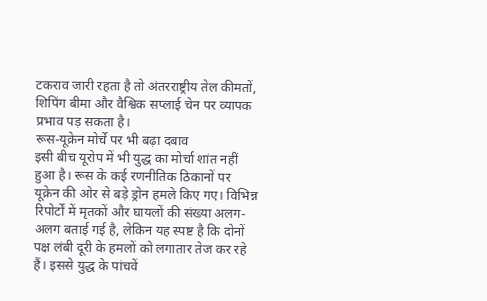टकराव जारी रहता है तो अंतरराष्ट्रीय तेल कीमतों, शिपिंग बीमा और वैश्विक सप्लाई चेन पर व्यापक प्रभाव पड़ सकता है।
रूस-यूक्रेन मोर्चे पर भी बढ़ा दबाव
इसी बीच यूरोप में भी युद्ध का मोर्चा शांत नहीं हुआ है। रूस के कई रणनीतिक ठिकानों पर यूक्रेन की ओर से बड़े ड्रोन हमले किए गए। विभिन्न रिपोर्टों में मृतकों और घायलों की संख्या अलग-अलग बताई गई है, लेकिन यह स्पष्ट है कि दोनों पक्ष लंबी दूरी के हमलों को लगातार तेज कर रहे हैं। इससे युद्ध के पांचवें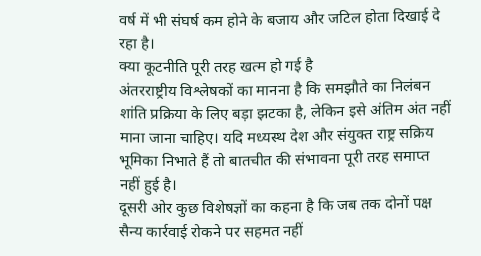वर्ष में भी संघर्ष कम होने के बजाय और जटिल होता दिखाई दे रहा है।
क्या कूटनीति पूरी तरह खत्म हो गई है
अंतरराष्ट्रीय विश्लेषकों का मानना है कि समझौते का निलंबन शांति प्रक्रिया के लिए बड़ा झटका है, लेकिन इसे अंतिम अंत नहीं माना जाना चाहिए। यदि मध्यस्थ देश और संयुक्त राष्ट्र सक्रिय भूमिका निभाते हैं तो बातचीत की संभावना पूरी तरह समाप्त नहीं हुई है।
दूसरी ओर कुछ विशेषज्ञों का कहना है कि जब तक दोनों पक्ष सैन्य कार्रवाई रोकने पर सहमत नहीं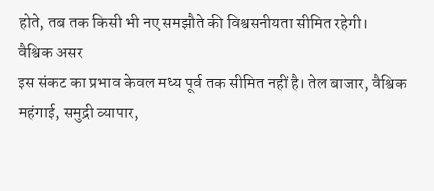होते, तब तक किसी भी नए समझौते की विश्वसनीयता सीमित रहेगी।
वैश्विक असर
इस संकट का प्रभाव केवल मध्य पूर्व तक सीमित नहीं है। तेल बाजार, वैश्विक महंगाई, समुद्री व्यापार,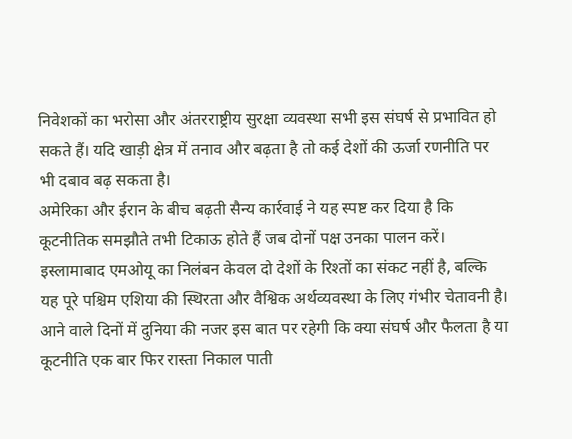निवेशकों का भरोसा और अंतरराष्ट्रीय सुरक्षा व्यवस्था सभी इस संघर्ष से प्रभावित हो सकते हैं। यदि खाड़ी क्षेत्र में तनाव और बढ़ता है तो कई देशों की ऊर्जा रणनीति पर भी दबाव बढ़ सकता है।
अमेरिका और ईरान के बीच बढ़ती सैन्य कार्रवाई ने यह स्पष्ट कर दिया है कि कूटनीतिक समझौते तभी टिकाऊ होते हैं जब दोनों पक्ष उनका पालन करें। इस्लामाबाद एमओयू का निलंबन केवल दो देशों के रिश्तों का संकट नहीं है, बल्कि यह पूरे पश्चिम एशिया की स्थिरता और वैश्विक अर्थव्यवस्था के लिए गंभीर चेतावनी है। आने वाले दिनों में दुनिया की नजर इस बात पर रहेगी कि क्या संघर्ष और फैलता है या कूटनीति एक बार फिर रास्ता निकाल पाती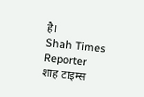है।
Shah Times Reporter
शाह टाइम्स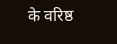के वरिष्ठ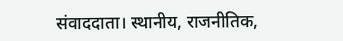संवाददाता। स्थानीय, राजनीतिक,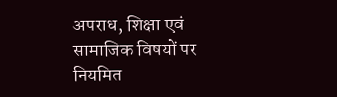अपराध, शिक्षा एवं सामाजिक विषयों पर नियमित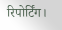रिपोर्टिंग।